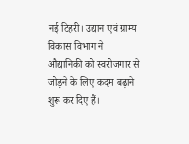नई टिहरी। उद्यान एवं ग्राम्य विकास विभाग ने औद्यानिकी को स्वरोजगार से जोड़ने के लिए कदम बढ़ाने शुरू कर दिए हैं।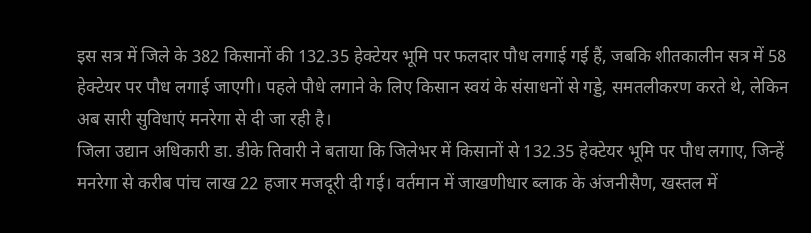इस सत्र में जिले के 382 किसानों की 132.35 हेक्टेयर भूमि पर फलदार पौध लगाई गई हैं, जबकि शीतकालीन सत्र में 58 हेक्टेयर पर पौध लगाई जाएगी। पहले पौधे लगाने के लिए किसान स्वयं के संसाधनों से गड्डे, समतलीकरण करते थे, लेकिन अब सारी सुविधाएं मनरेगा से दी जा रही है।
जिला उद्यान अधिकारी डा. डीके तिवारी ने बताया कि जिलेभर में किसानों से 132.35 हेक्टेयर भूमि पर पौध लगाए, जिन्हें मनरेगा से करीब पांच लाख 22 हजार मजदूरी दी गई। वर्तमान में जाखणीधार ब्लाक के अंजनीसैण, खस्तल में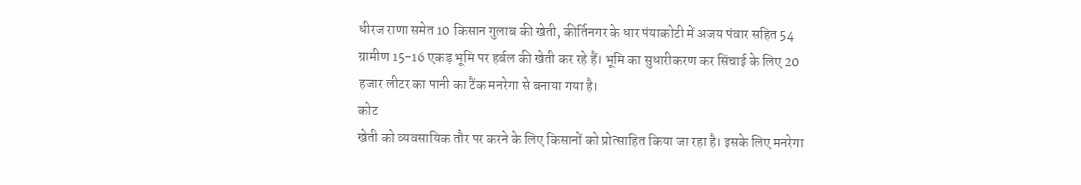धीरज राणा समेत 10 किसान गुलाब की खेती, कीर्तिनगर के धार पंयाकोटी में अजय पंवार सहित 54 ग्रामीण 15-16 एकड़ भूमि पर हर्बल की खेती कर रहे हैं। भूमि का सुधारीकरण कर सिंचाई के लिए 20 हजार लीटर का पानी का टैंक मनरेगा से बनाया गया है।
कोट
खेती को व्यवसायिक तौर पर करने के लिए किसानों को प्रोत्साहित किया जा रहा है। इसके लिए मनरेगा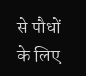से पौधों के लिए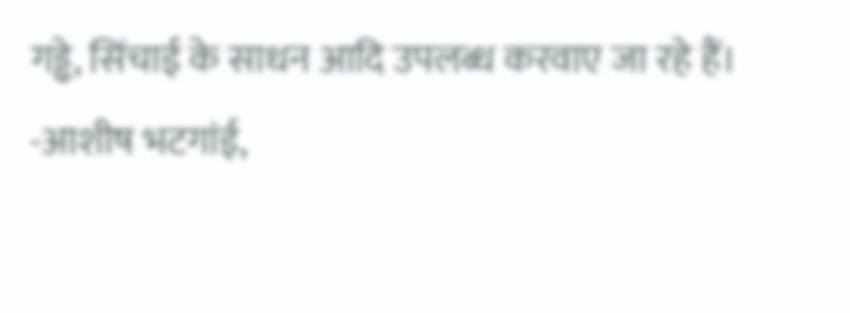गड्ढे, सिंचाई के साधन आदि उपलब्ध करवाए जा रहे हैं।
-आशीष भटगांई,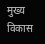मुख्य विकास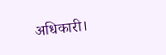अधिकारी।